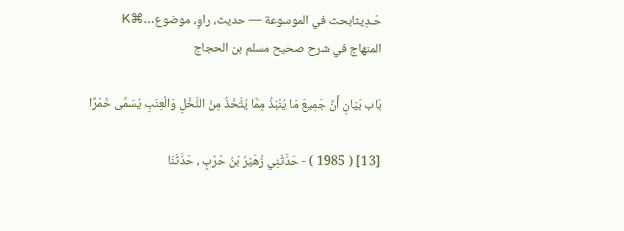حَـدِيثابحث في الموسوعة — حديث، راوٍ، موضوع…⌘K
المنهاج في شرح صحيح مسلم بن الحجاج

بَاب بَيَانِ أَنَّ جَمِيعَ مَا يُنْبَذُ مِمَّا يُتَّخَذُ مِنْ النَّخْلِ وَالْعِنَبِ يُسَمَّى خَمْرًا

[13] ( 1985 ) - حَدَّثَنِي زُهَيْرُ بْنُ حَرْبٍ ، حَدَّثَنَا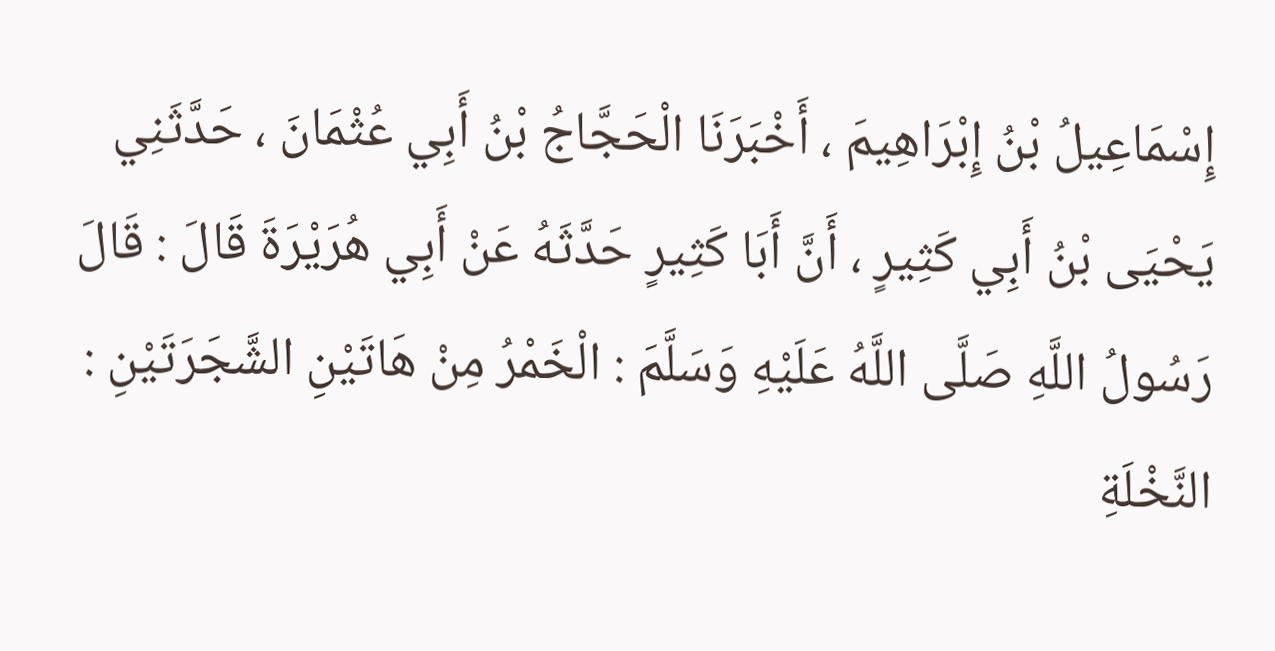إِسْمَاعِيلُ بْنُ إِبْرَاهِيمَ ، أَخْبَرَنَا الْحَجَّاجُ بْنُ أَبِي عُثْمَانَ ، حَدَّثَنِي يَحْيَى بْنُ أَبِي كَثِيرٍ ، أَنَّ أَبَا كَثِيرٍ حَدَّثَهُ عَنْ أَبِي هُرَيْرَةَ قَالَ : قَالَ رَسُولُ اللَّهِ صَلَّى اللَّهُ عَلَيْهِ وَسَلَّمَ : الْخَمْرُ مِنْ هَاتَيْنِ الشَّجَرَتَيْنِ : النَّخْلَةِ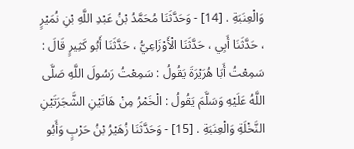وَالْعِنَبَةِ . [14] - وَحَدَّثَنَا مُحَمَّدُ بْنُ عَبْدِ اللَّهِ بْنِ نُمَيْرٍ ، حَدَّثَنَا أَبِي ، حَدَّثَنَا الْأَوْزَاعِيُّ ، حَدَّثَنَا أَبُو كَثِيرٍ قَالَ : سَمِعْتُ أَبَا هُرَيْرَةَ يَقُولُ : سَمِعْتُ رَسُولَ اللَّهِ صَلَّى اللَّهُ عَلَيْهِ وَسَلَّمَ يَقُولُ : الْخَمْرُ مِنْ هَاتَيْنِ الشَّجَرَتَيْنِ النَّخْلَةِ وَالْعِنَبَةِ . [15] - وَحَدَّثَنَا زُهَيْرُ بْنُ حَرْبٍ وَأَبُو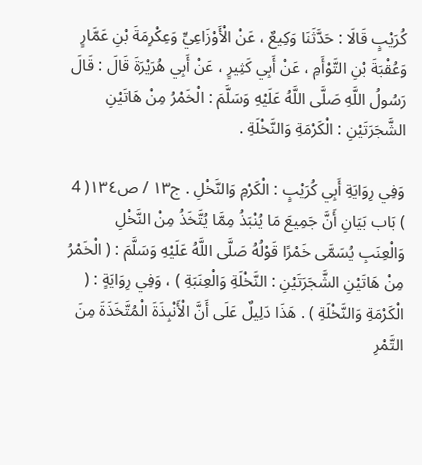كُرَيْبٍ قَالَا : حَدَّثَنَا وَكِيعٌ ، عَنْ الْأَوْزَاعِيِّ وَعِكْرِمَةَ بْنِ عَمَّارٍ وَعُقْبَةَ بْنِ التَّوْأَمِ ، عَنْ أَبِي كَثِيرٍ ، عَنْ أَبِي هُرَيْرَةَ قَالَ : قَالَ رَسُولُ اللَّهِ صَلَّى اللَّهُ عَلَيْهِ وَسَلَّمَ : الْخَمْرُ مِنْ هَاتَيْنِ الشَّجَرَتَيْنِ : الْكَرْمَةِ وَالنَّخْلَةِ .

وَفِي رِوَايَةِ أَبِي كُرَيْبٍ : الْكَرْمِ وَالنَّخْلِ . ج١٣ / ص١٣٤( 4 ) بَاب بَيَانِ أَنَّ جَمِيعَ مَا يُنْبَذُ مِمَّا يُتَّخَذُ مِنْ النَّخْلِ وَالْعِنَبِ يُسَمَّى خَمْرًا قَوْلُهُ صَلَّى اللَّهُ عَلَيْهِ وَسَلَّمَ : ( الْخَمْرُ مِنْ هَاتَيْنِ الشَّجَرَتَيْنِ : النَّخْلَةِ وَالْعِنَبَةِ ) ، وَفِي رِوَايَةٍ : ( الْكَرْمَةِ وَالنَّخْلَةِ ) . هَذَا دَلِيلٌ عَلَى أَنَّ الْأَنْبِذَةَ الْمُتَّخَذَةَ مِنَ التَّمْرِ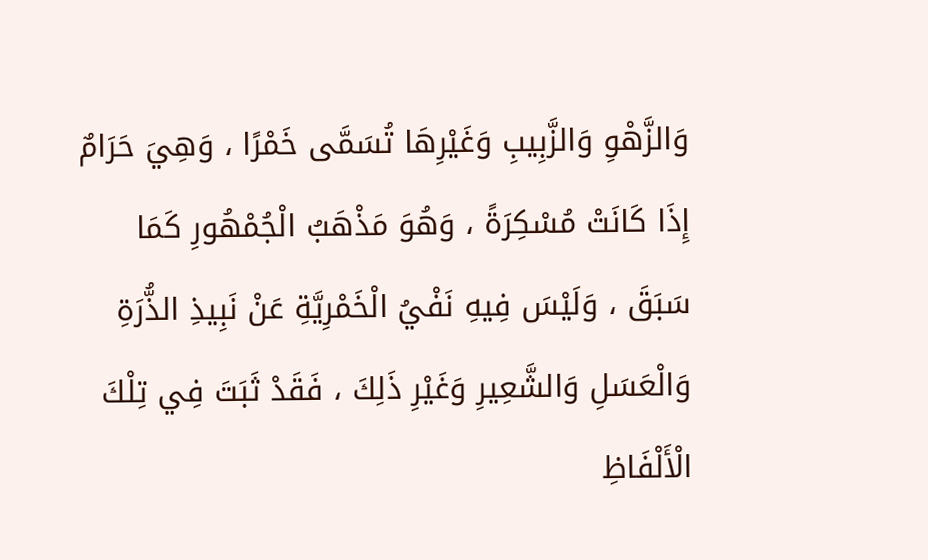وَالزَّهْوِ وَالزَّبِيبِ وَغَيْرِهَا تُسَمَّى خَمْرًا ، وَهِيَ حَرَامٌ إِذَا كَانَتْ مُسْكِرَةً ، وَهُوَ مَذْهَبُ الْجُمْهُورِ كَمَا سَبَقَ ، وَلَيْسَ فِيهِ نَفْيُ الْخَمْرِيَّةِ عَنْ نَبِيذِ الذُّرَةِ وَالْعَسَلِ وَالشَّعِيرِ وَغَيْرِ ذَلِكَ ، فَقَدْ ثَبَتَ فِي تِلْكَ الْأَلْفَاظِ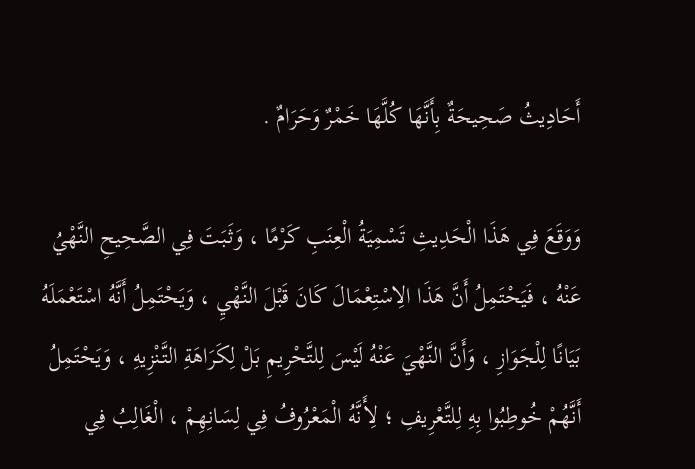أَحَادِيثُ صَحِيحَةٌ بِأَنَّهَا كُلَّهَا خَمْرٌ وَحَرَامٌ .

وَوَقَعَ فِي هَذَا الْحَدِيثِ تَسْمِيَةُ الْعِنَبِ كَرْمًا ، وَثَبَتَ فِي الصَّحِيحِ النَّهْيُ عَنْهُ ، فَيَحْتَمِلُ أَنَّ هَذَا الِاسْتِعْمَالَ كَانَ قَبْلَ النَّهْيِ ، وَيَحْتَمِلُ أَنَّهُ اسْتَعْمَلَهُ بَيَانًا لِلْجَوَازِ ، وَأَنَّ النَّهْيَ عَنْهُ لَيْسَ لِلتَّحْرِيمِ بَلْ لِكَرَاهَةِ التَّنْزِيهِ ، وَيَحْتَمِلُ أَنَّهُمْ خُوطِبُوا بِهِ لِلتَّعْرِيفِ ؛ لِأَنَّهُ الْمَعْرُوفُ فِي لِسَانِهِمْ ، الْغَالِبُ فِي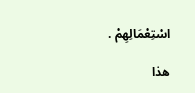اسْتِعْمَالِهِمْ .

هذا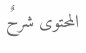المحتوى شرحٌ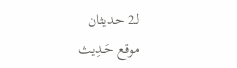لـ2 حديثان
موقع حَـدِيث